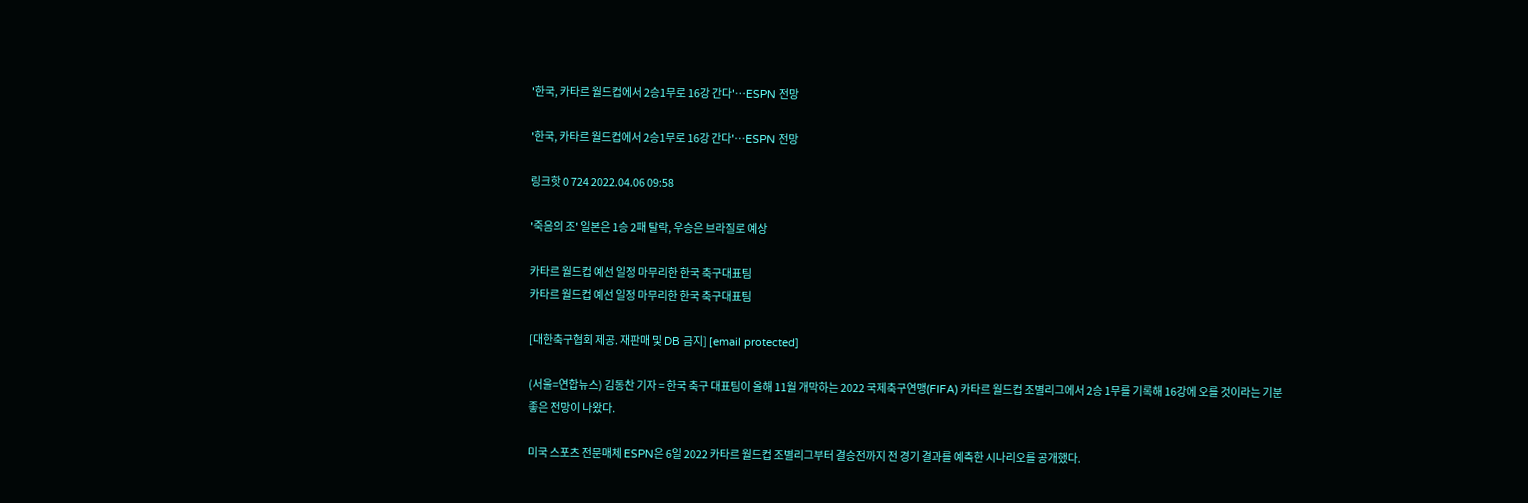'한국, 카타르 월드컵에서 2승1무로 16강 간다'…ESPN 전망

'한국, 카타르 월드컵에서 2승1무로 16강 간다'…ESPN 전망

링크핫 0 724 2022.04.06 09:58

'죽음의 조' 일본은 1승 2패 탈락, 우승은 브라질로 예상

카타르 월드컵 예선 일정 마무리한 한국 축구대표팀
카타르 월드컵 예선 일정 마무리한 한국 축구대표팀

[대한축구협회 제공. 재판매 및 DB 금지] [email protected]

(서울=연합뉴스) 김동찬 기자 = 한국 축구 대표팀이 올해 11월 개막하는 2022 국제축구연맹(FIFA) 카타르 월드컵 조별리그에서 2승 1무를 기록해 16강에 오를 것이라는 기분 좋은 전망이 나왔다.

미국 스포츠 전문매체 ESPN은 6일 2022 카타르 월드컵 조별리그부터 결승전까지 전 경기 결과를 예측한 시나리오를 공개했다.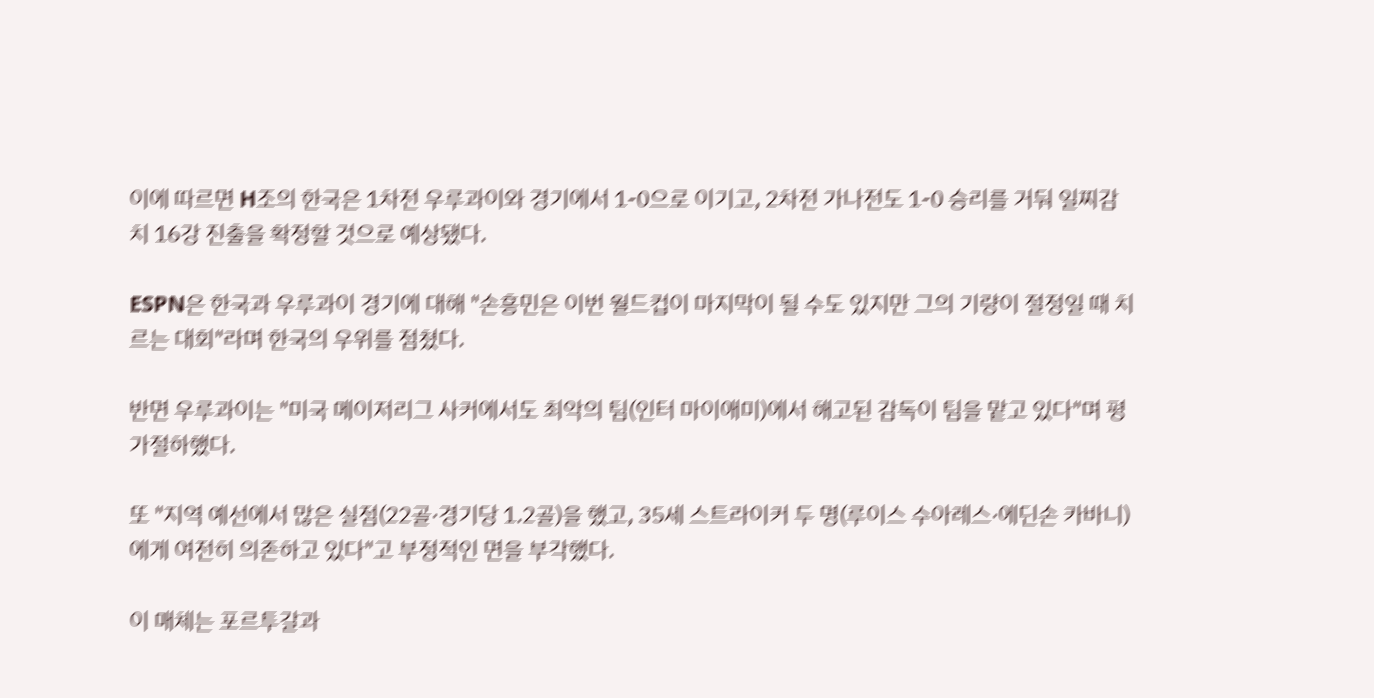이에 따르면 H조의 한국은 1차전 우루과이와 경기에서 1-0으로 이기고, 2차전 가나전도 1-0 승리를 거둬 일찌감치 16강 진출을 확정할 것으로 예상됐다.

ESPN은 한국과 우루과이 경기에 대해 "손흥민은 이번 월드컵이 마지막이 될 수도 있지만 그의 기량이 절정일 때 치르는 대회"라며 한국의 우위를 점쳤다.

반면 우루과이는 "미국 메이저리그 사커에서도 최악의 팀(인터 마이애미)에서 해고된 감독이 팀을 맡고 있다"며 평가절하했다.

또 "지역 예선에서 많은 실점(22골·경기당 1.2골)을 했고, 35세 스트라이커 두 명(루이스 수아레스·에딘손 카바니)에게 여전히 의존하고 있다"고 부정적인 면을 부각했다.

이 매체는 포르투갈과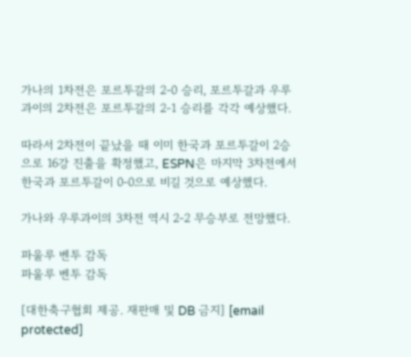가나의 1차전은 포르투갈의 2-0 승리, 포르투갈과 우루과이의 2차전은 포르투갈의 2-1 승리를 각각 예상했다.

따라서 2차전이 끝났을 때 이미 한국과 포르투갈이 2승으로 16강 진출을 확정했고, ESPN은 마지막 3차전에서 한국과 포르투갈이 0-0으로 비길 것으로 예상했다.

가나와 우루과이의 3차전 역시 2-2 무승부로 전망했다.

파울루 벤투 감독
파울루 벤투 감독

[대한축구협회 제공. 재판매 및 DB 금지] [email protected]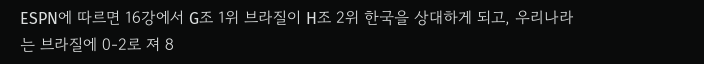ESPN에 따르면 16강에서 G조 1위 브라질이 H조 2위 한국을 상대하게 되고, 우리나라는 브라질에 0-2로 져 8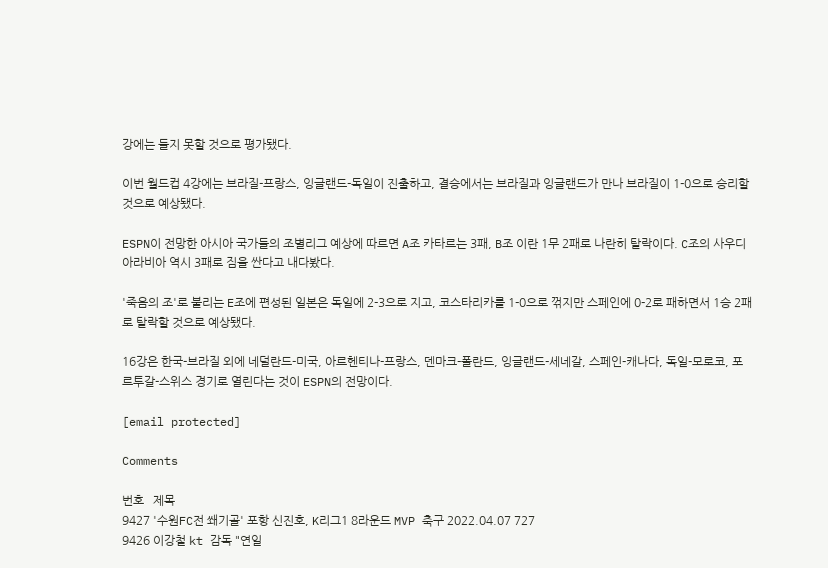강에는 들지 못할 것으로 평가됐다.

이번 월드컵 4강에는 브라질-프랑스, 잉글랜드-독일이 진출하고, 결승에서는 브라질과 잉글랜드가 만나 브라질이 1-0으로 승리할 것으로 예상됐다.

ESPN이 전망한 아시아 국가들의 조별리그 예상에 따르면 A조 카타르는 3패, B조 이란 1무 2패로 나란히 탈락이다. C조의 사우디아라비아 역시 3패로 짐을 싼다고 내다봤다.

'죽음의 조'로 불리는 E조에 편성된 일본은 독일에 2-3으로 지고, 코스타리카를 1-0으로 꺾지만 스페인에 0-2로 패하면서 1승 2패로 탈락할 것으로 예상됐다.

16강은 한국-브라질 외에 네덜란드-미국, 아르헨티나-프랑스, 덴마크-폴란드, 잉글랜드-세네갈, 스페인-캐나다, 독일-모로코, 포르투갈-스위스 경기로 열린다는 것이 ESPN의 전망이다.

[email protected]

Comments

번호   제목
9427 '수원FC전 쐐기골' 포항 신진호, K리그1 8라운드 MVP 축구 2022.04.07 727
9426 이강철 kt 감독 "연일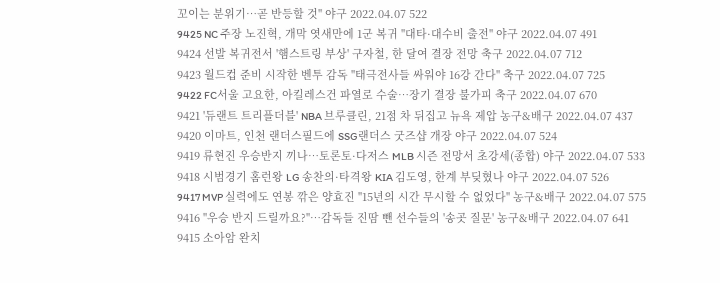꼬이는 분위기…곧 반등할 것" 야구 2022.04.07 522
9425 NC 주장 노진혁, 개막 엿새만에 1군 복귀 "대타·대수비 출전" 야구 2022.04.07 491
9424 선발 복귀전서 '햄스트링 부상' 구자철, 한 달여 결장 전망 축구 2022.04.07 712
9423 월드컵 준비 시작한 벤투 감독 "태극전사들 싸워야 16강 간다" 축구 2022.04.07 725
9422 FC서울 고요한, 아킬레스건 파열로 수술…장기 결장 불가피 축구 2022.04.07 670
9421 '듀랜트 트리플더블' NBA 브루클린, 21점 차 뒤집고 뉴욕 제압 농구&배구 2022.04.07 437
9420 이마트, 인천 랜더스필드에 SSG랜더스 굿즈샵 개장 야구 2022.04.07 524
9419 류현진 우승반지 끼나…토론토·다저스 MLB 시즌 전망서 초강세(종합) 야구 2022.04.07 533
9418 시범경기 홈런왕 LG 송찬의·타격왕 KIA 김도영, 한계 부딪혔나 야구 2022.04.07 526
9417 MVP 실력에도 연봉 깎은 양효진 "15년의 시간 무시할 수 없었다" 농구&배구 2022.04.07 575
9416 "우승 반지 드릴까요?"…감독들 진땀 뺀 선수들의 '송곳 질문' 농구&배구 2022.04.07 641
9415 소아암 완치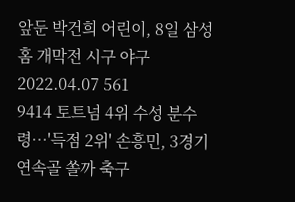앞둔 박건희 어린이, 8일 삼성 홈 개막전 시구 야구 2022.04.07 561
9414 토트넘 4위 수성 분수령…'득점 2위' 손흥민, 3경기 연속골 쏠까 축구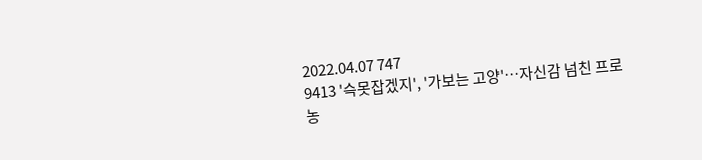2022.04.07 747
9413 '슥못잡겠지', '가보는 고양'…자신감 넘친 프로농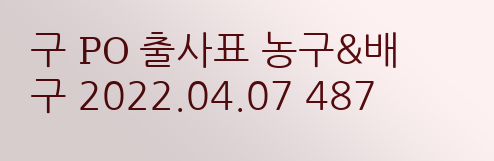구 PO 출사표 농구&배구 2022.04.07 487